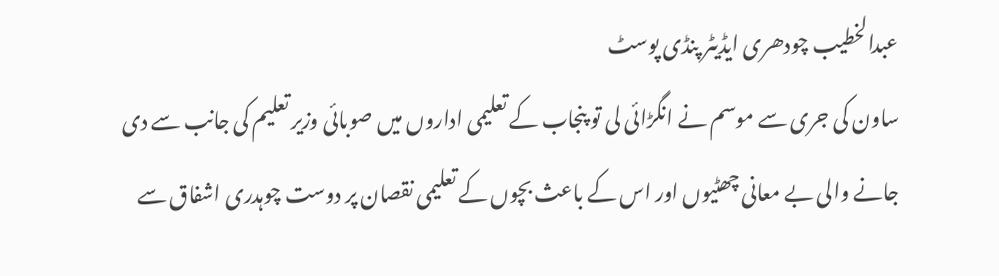عبدالخطیب چودھری ایڈیٹر پنڈی پوسٹ
ساون کی جری سے موسم نے انگڑائی لی تو پنجاب کے تعلیمی اداروں میں صوبائی وزیر تعلیم کی جانب سے دی جانے والی بے معانی چھٹیوں اور اس کے باعث بچوں کے تعلیمی نقصان پر دوست چوہدری اشفاق سے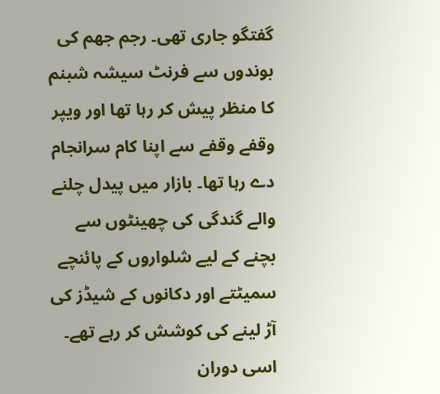گفتگو جاری تھی۔ رجم جھم کی بوندوں سے فرنٹ سیشہ شبنم کا منظر پیش کر رہا تھا اور ویپر وقفے وقفے سے اپنا کام سرانجام دے رہا تھا۔ بازار میں پیدل چلنے والے گندگی کی چھینٹوں سے بچنے کے لیے شلواروں کے پائنچے سمیٹتے اور دکانوں کے شیڈز کی آڑ لینے کی کوشش کر رہے تھے۔
اسی دوران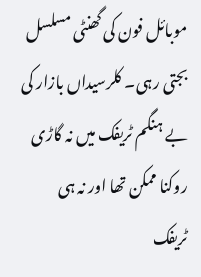موبائل فون کی گھنٹی مسلسل بجتی رہی۔ کلرسیداں بازار کی بے ہنگم ٹریفک میں نہ گاڑی روکنا ممکن تھا اور نہ ہی ٹریفک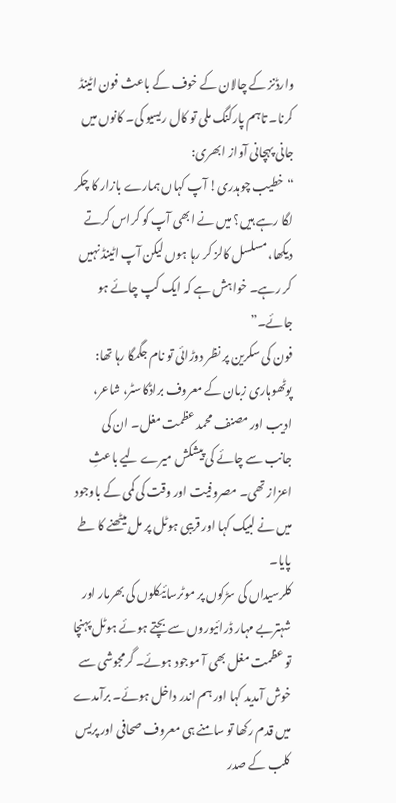وارڈنز کے چالان کے خوف کے باعث فون اٹینڈ کرنا۔ تاہم پارکنگ ملی تو کال ریسیو کی۔ کانوں میں جانی پہچانی آواز ابھری:
“خطیب چوہدری! آپ کہاں ہمارے بازار کا چکر لگا رہے ہیں؟ میں نے ابھی آپ کو کراس کرتے دیکھا، مسلسل کالز کر رہا ہوں لیکن آپ اٹینڈ نہیں کر رہے۔ خواہش ہے کہ ایک کپ چائے ہو جائے۔”
فون کی سکرین پر نظر دوڑائی تو نام جگمگا رہا تھا: پوٹھوہاری زبان کے معروف براڈکاسٹر، شاعر، ادیب اور مصنف محمد عظمت مغل۔ ان کی جانب سے چائے کی پیشکش میرے لیے باعثِ اعزاز تھی۔ مصروفیت اور وقت کی کمی کے باوجود میں نے لبیک کہا اور قریبی ہوٹل پر مل بیٹھنے کا طے پایا۔
کلرسیداں کی سڑکوں پر موٹرسائیکلوں کی بھرمار اور شہتربے مہار ڈرائیوروں سے بچتے ہوئے ہوٹل پہنچا تو عظمت مغل بھی آ موجود ہوئے۔ گرمجوشی سے خوش آمدید کہا اور ہم اندر داخل ہوئے۔ برآمدے میں قدم رکھا تو سامنے ہی معروف صحافی اور پریس کلب کے صدر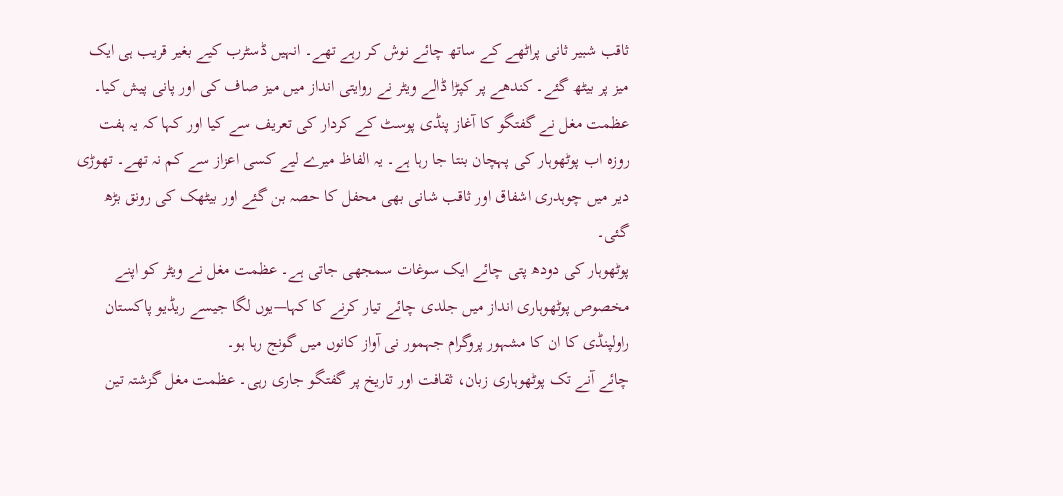ثاقب شبیر ثانی پراٹھے کے ساتھ چائے نوش کر رہے تھے۔ انہیں ڈسٹرب کیے بغیر قریب ہی ایک میز پر بیٹھ گئے۔ کندھے پر کپڑا ڈالے ویٹر نے روایتی انداز میں میز صاف کی اور پانی پیش کیا۔
عظمت مغل نے گفتگو کا آغاز پنڈی پوسٹ کے کردار کی تعریف سے کیا اور کہا کہ یہ ہفت روزہ اب پوٹھوہار کی پہچان بنتا جا رہا ہے۔ یہ الفاظ میرے لیے کسی اعزاز سے کم نہ تھے۔ تھوڑی دیر میں چوہدری اشفاق اور ثاقب شانی بھی محفل کا حصہ بن گئے اور بیٹھک کی رونق بڑھ گئی۔
پوٹھوہار کی دودھ پتی چائے ایک سوغات سمجھی جاتی ہے۔ عظمت مغل نے ویٹر کو اپنے مخصوص پوٹھوہاری انداز میں جلدی چائے تیار کرنے کا کہا—یوں لگا جیسے ریڈیو پاکستان راولپنڈی کا ان کا مشہور پروگرام جہمور نی آواز کانوں میں گونج رہا ہو۔
چائے آنے تک پوٹھوہاری زبان، ثقافت اور تاریخ پر گفتگو جاری رہی۔ عظمت مغل گزشتہ تین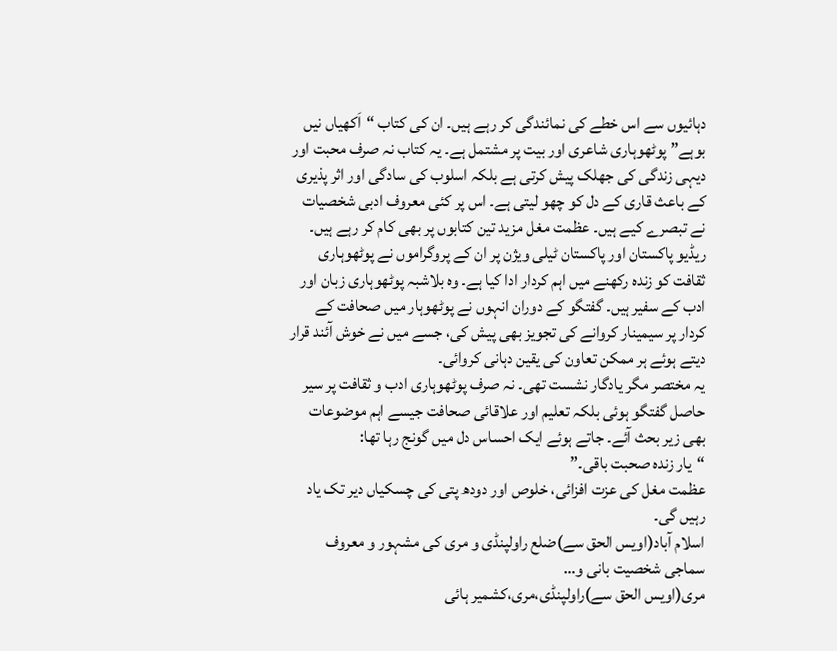دہائیوں سے اس خطے کی نمائندگی کر رہے ہیں۔ ان کی کتاب “اَکھیاں نیں بوہے” پوٹھوہاری شاعری اور بیت پر مشتمل ہے۔ یہ کتاب نہ صرف محبت اور دیہی زندگی کی جھلک پیش کرتی ہے بلکہ اسلوب کی سادگی اور اثر پذیری کے باعث قاری کے دل کو چھو لیتی ہے۔ اس پر کئی معروف ادبی شخصیات نے تبصرے کیے ہیں۔ عظمت مغل مزید تین کتابوں پر بھی کام کر رہے ہیں۔
ریڈیو پاکستان اور پاکستان ٹیلی ویژن پر ان کے پروگراموں نے پوٹھوہاری ثقافت کو زندہ رکھنے میں اہم کردار ادا کیا ہے۔ وہ بلاشبہ پوٹھوہاری زبان اور ادب کے سفیر ہیں۔ گفتگو کے دوران انہوں نے پوٹھوہار میں صحافت کے کردار پر سیمینار کروانے کی تجویز بھی پیش کی، جسے میں نے خوش آئند قرار دیتے ہوئے ہر ممکن تعاون کی یقین دہانی کروائی۔
یہ مختصر مگر یادگار نشست تھی۔ نہ صرف پوٹھوہاری ادب و ثقافت پر سیر حاصل گفتگو ہوئی بلکہ تعلیم اور علاقائی صحافت جیسے اہم موضوعات بھی زیر بحث آئے۔ جاتے ہوئے ایک احساس دل میں گونج رہا تھا:
“یار زندہ صحبت باقی۔”
عظمت مغل کی عزت افزائی، خلوص اور دودھ پتی کی چسکیاں دیر تک یاد رہیں گی۔
اسلام آباد(اویس الحق سے)ضلع راولپنڈی و مری کی مشہور و معروف سماجی شخصیت بانی و…
مری(اویس الحق سے)راولپنڈی،مری،کشمیر ہائی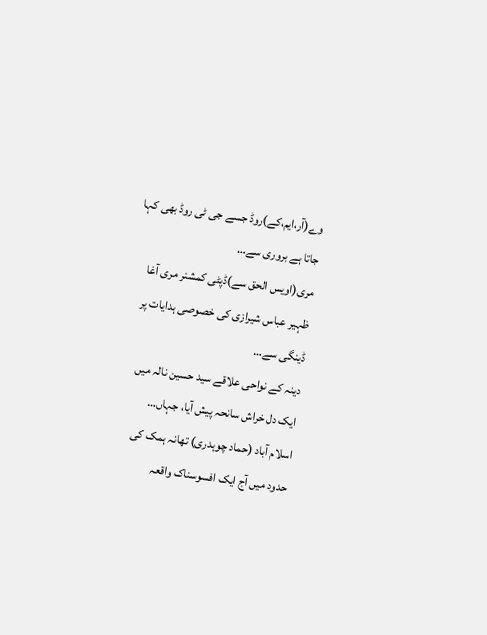وے(آر،ایم،کے)روڈ جسے جی ٹی روڈ بھی کہا جاتا ہے بروری سے…
مری(اویس الحق سے)ڈپٹی کمشنر مری آغا ظہیر عباس شیرازی کی خصوصی ہدایات پر ڈینگی سے…
دینہ کے نواحی علاقے سید حسین نالہ میں ایک دل خراش سانحہ پیش آیا، جہاں…
اسلام آباد (حماد چوہدری) تھانہ ہمک کی حدود میں آج ایک افسوسناک واقعہ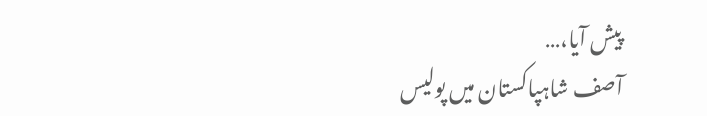پیش آیا،…
آصف شاہپاکستان میں پولیس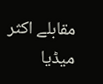مقابلے اکثر میڈیا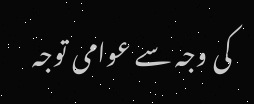کی وجہ سے عوامی توجہ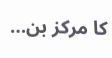کا مرکز بن…